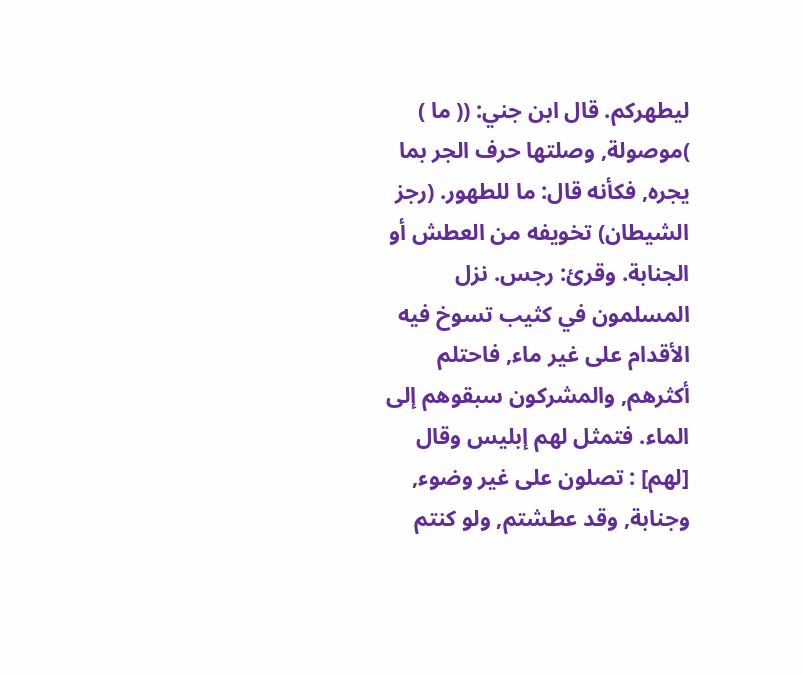ليطهركم. قال ابن جني: (( ما ) )موصولة, وصلتها حرف الجر بما يجره, فكأنه قال: ما للطهور. (رجز الشيطان) تخويفه من العطش أو الجنابة. وقرئ: رجس. نزل المسلمون في كثيب تسوخ فيه الأقدام على غير ماء, فاحتلم أكثرهم, والمشركون سبقوهم إلى الماء. فتمثل لهم إبليس وقال [لهم] : تصلون على غير وضوء, وجنابة, وقد عطشتم, ولو كنتم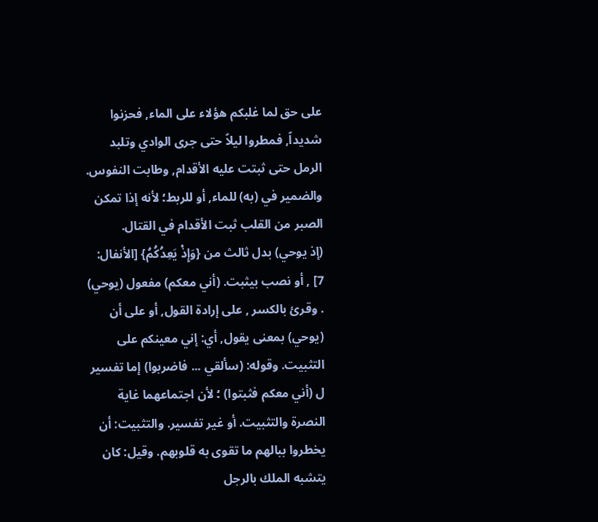على حق لما غلبكم هؤلاء على الماء, فحزنوا شديداً, فمطروا ليلاً حتى جرى الوادي وتلبد الرمل حتى ثبتت عليه الأقدام, وطابت النفوس. والضمير في (به) للماء, أو للربط؛ لأنه إذا تمكن الصبر من القلب ثبت الأقدام في القتال.
(إذ يوحي) بدل ثالث من {وَإِذْ يَعِدُكُمُ} [الأنفال: 7] , أو نصب بيثبت. (أني معكم) مفعول (يوحي) . وقرئ بالكسر , على إرادة القول, أو على أن (يوحي) بمعنى يقول, أي: إني معينكم على التثبيت. وقوله: (سألقي ... فاضربوا) إما تفسير ل (أني معكم فثبتوا) ؛ لأن اجتماعهما غاية النصرة والتثبيت. أو غير تفسير. والتثبيت: أن يخطروا ببالهم ما تقوى به قلوبهم. وقيل: كان يتشبه الملك بالرجل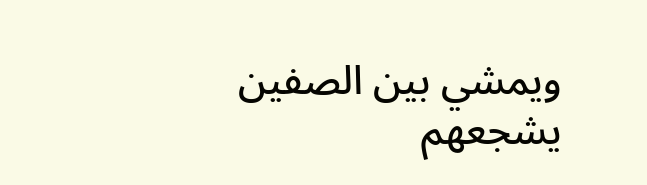ويمشي بين الصفين يشجعهم